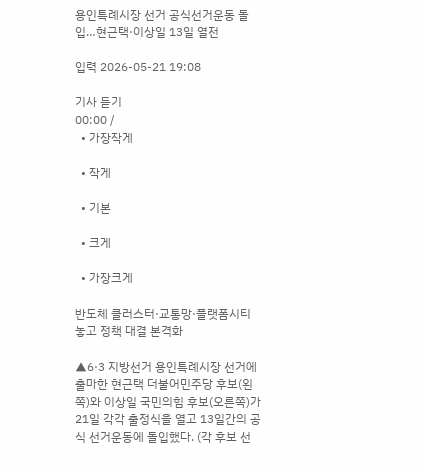용인특례시장 선거 공식선거운동 돌입…현근택·이상일 13일 열전

입력 2026-05-21 19:08

기사 듣기
00:00 /
  • 가장작게

  • 작게

  • 기본

  • 크게

  • 가장크게

반도체 클러스터·교통망·플랫폼시티 놓고 정책 대결 본격화

▲6·3 지방선거 용인특례시장 선거에 출마한 현근택 더불어민주당 후보(왼쪽)와 이상일 국민의힘 후보(오른쪽)가 21일 각각 출정식을 열고 13일간의 공식 선거운동에 돌입했다. (각 후보 선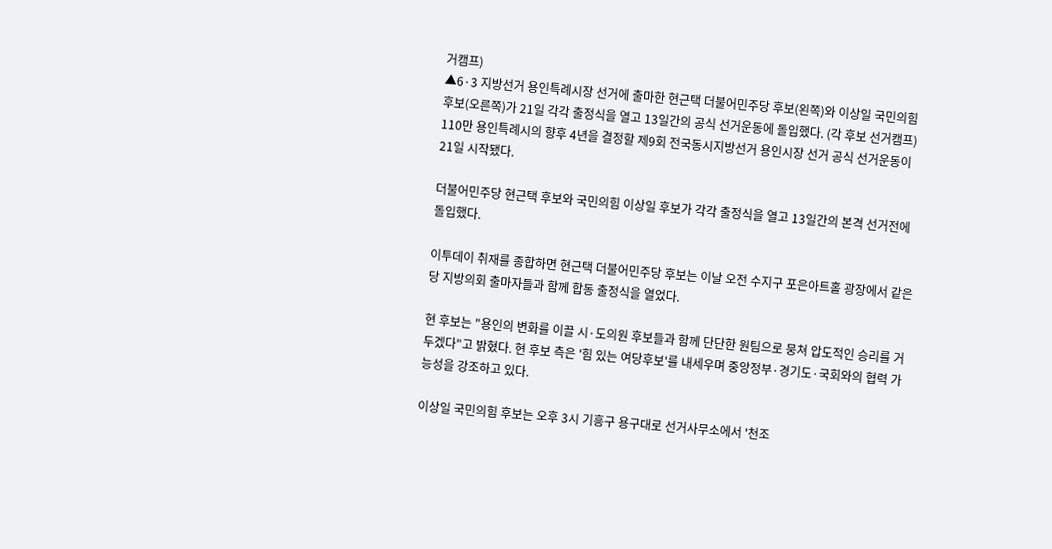거캠프)
▲6·3 지방선거 용인특례시장 선거에 출마한 현근택 더불어민주당 후보(왼쪽)와 이상일 국민의힘 후보(오른쪽)가 21일 각각 출정식을 열고 13일간의 공식 선거운동에 돌입했다. (각 후보 선거캠프)
110만 용인특례시의 향후 4년을 결정할 제9회 전국동시지방선거 용인시장 선거 공식 선거운동이 21일 시작됐다.

더불어민주당 현근택 후보와 국민의힘 이상일 후보가 각각 출정식을 열고 13일간의 본격 선거전에 돌입했다.

이투데이 취재를 종합하면 현근택 더불어민주당 후보는 이날 오전 수지구 포은아트홀 광장에서 같은 당 지방의회 출마자들과 함께 합동 출정식을 열었다.

현 후보는 "용인의 변화를 이끌 시·도의원 후보들과 함께 단단한 원팀으로 뭉쳐 압도적인 승리를 거두겠다"고 밝혔다. 현 후보 측은 '힘 있는 여당후보'를 내세우며 중앙정부·경기도·국회와의 협력 가능성을 강조하고 있다.

이상일 국민의힘 후보는 오후 3시 기흥구 용구대로 선거사무소에서 '천조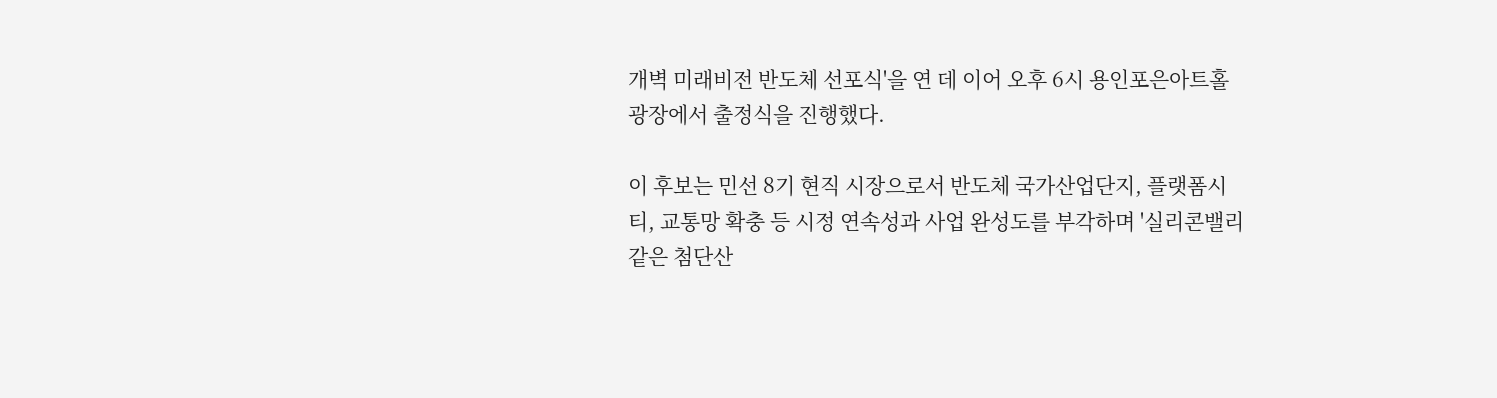개벽 미래비전 반도체 선포식'을 연 데 이어 오후 6시 용인포은아트홀 광장에서 출정식을 진행했다.

이 후보는 민선 8기 현직 시장으로서 반도체 국가산업단지, 플랫폼시티, 교통망 확충 등 시정 연속성과 사업 완성도를 부각하며 '실리콘밸리 같은 첨단산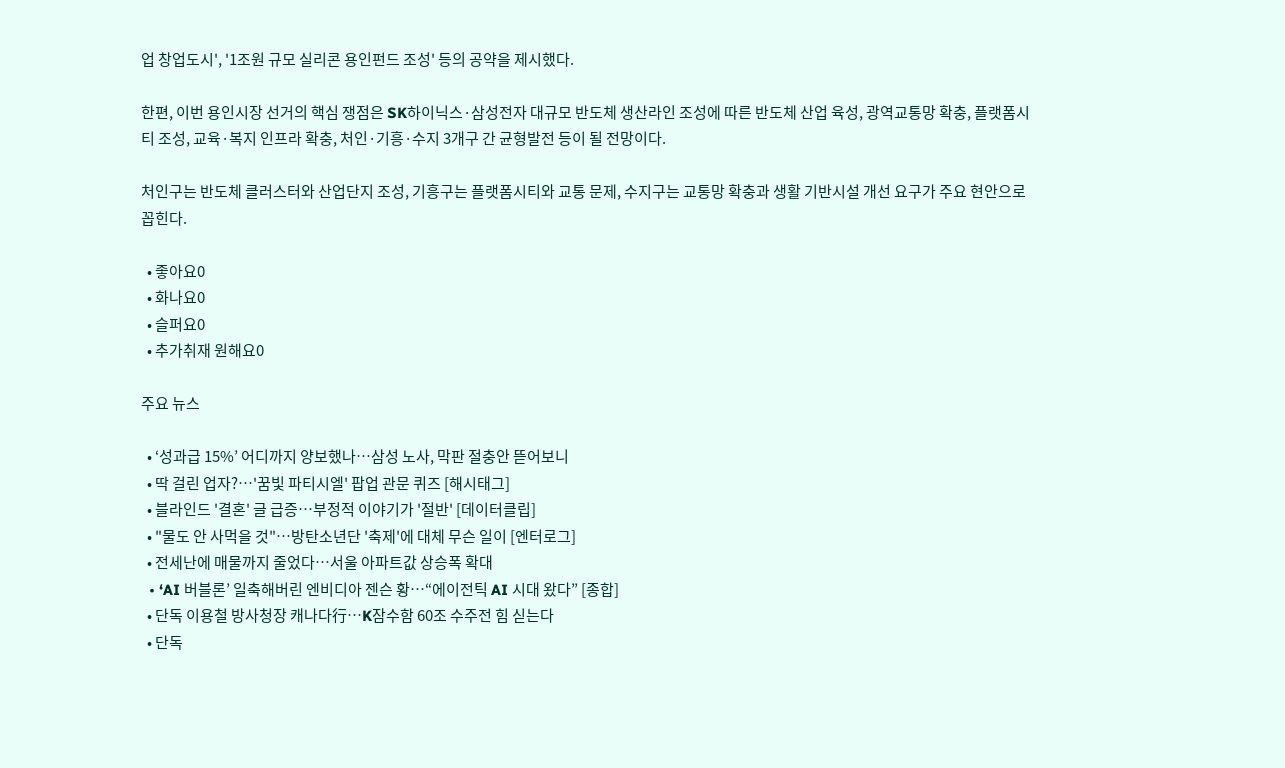업 창업도시', '1조원 규모 실리콘 용인펀드 조성' 등의 공약을 제시했다.

한편, 이번 용인시장 선거의 핵심 쟁점은 SK하이닉스·삼성전자 대규모 반도체 생산라인 조성에 따른 반도체 산업 육성, 광역교통망 확충, 플랫폼시티 조성, 교육·복지 인프라 확충, 처인·기흥·수지 3개구 간 균형발전 등이 될 전망이다.

처인구는 반도체 클러스터와 산업단지 조성, 기흥구는 플랫폼시티와 교통 문제, 수지구는 교통망 확충과 생활 기반시설 개선 요구가 주요 현안으로 꼽힌다.

  • 좋아요0
  • 화나요0
  • 슬퍼요0
  • 추가취재 원해요0

주요 뉴스

  • ‘성과급 15%’ 어디까지 양보했나…삼성 노사, 막판 절충안 뜯어보니
  • 딱 걸린 업자?…'꿈빛 파티시엘' 팝업 관문 퀴즈 [해시태그]
  • 블라인드 '결혼' 글 급증…부정적 이야기가 '절반' [데이터클립]
  • "물도 안 사먹을 것"⋯방탄소년단 '축제'에 대체 무슨 일이 [엔터로그]
  • 전세난에 매물까지 줄었다…서울 아파트값 상승폭 확대
  • ‘AI 버블론’ 일축해버린 엔비디아 젠슨 황⋯“에이전틱 AI 시대 왔다” [종합]
  • 단독 이용철 방사청장 캐나다行…K잠수함 60조 수주전 힘 싣는다
  • 단독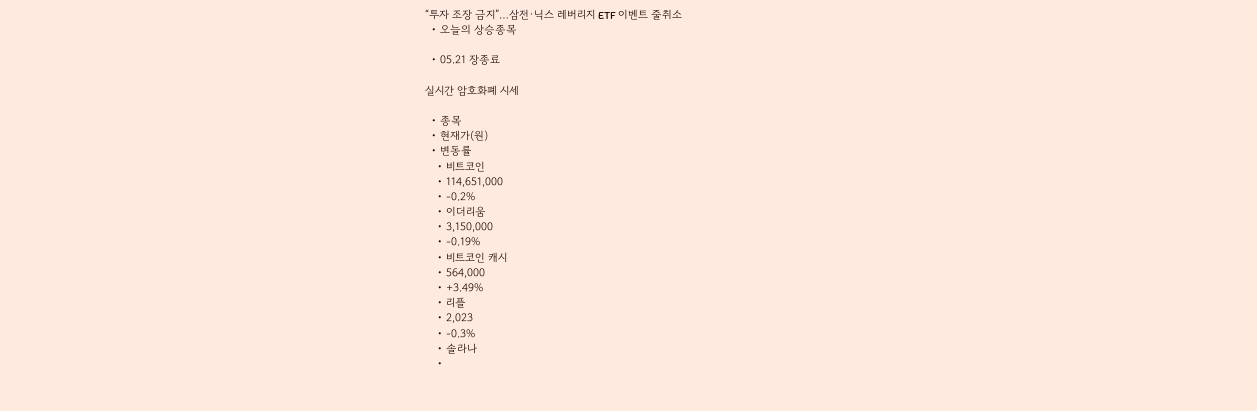“투자 조장 금지”…삼전·닉스 레버리지 ETF 이벤트 줄취소
  • 오늘의 상승종목

  • 05.21 장종료

실시간 암호화폐 시세

  • 종목
  • 현재가(원)
  • 변동률
    • 비트코인
    • 114,651,000
    • -0.2%
    • 이더리움
    • 3,150,000
    • -0.19%
    • 비트코인 캐시
    • 564,000
    • +3.49%
    • 리플
    • 2,023
    • -0.3%
    • 솔라나
    •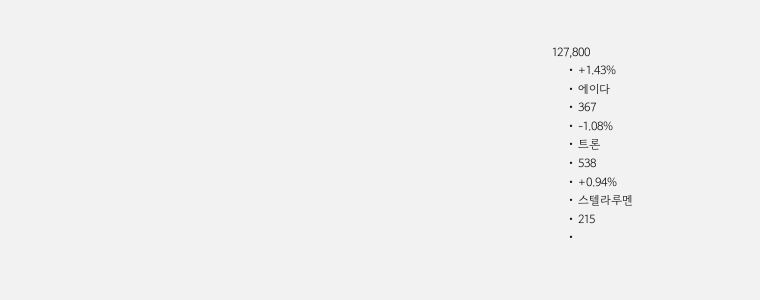127,800
    • +1.43%
    • 에이다
    • 367
    • -1.08%
    • 트론
    • 538
    • +0.94%
    • 스텔라루멘
    • 215
    •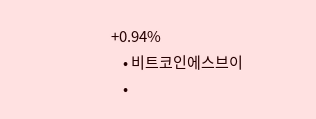+0.94%
    • 비트코인에스브이
    •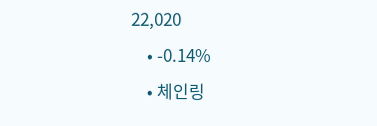22,020
    • -0.14%
    • 체인링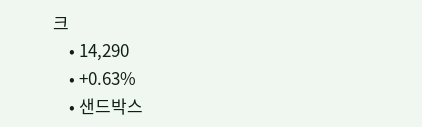크
    • 14,290
    • +0.63%
    • 샌드박스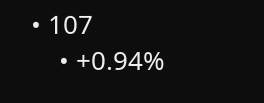• 107
    • +0.94%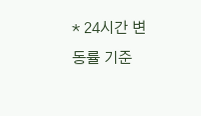* 24시간 변동률 기준